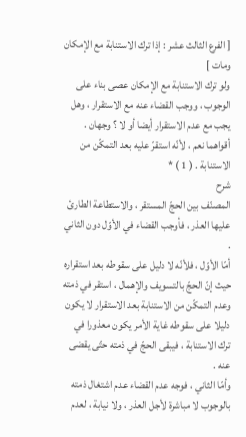[ الفرع الثالث عشر : إذا ترك الاستنابة مع الإمكان ومات ]
ولو ترك الاستنابة مع الإمكان عصى بناء على الوجوب ، ووجب القضاء عنه مع الاستقرار ، وهل يجب مع عدم الاستقرار أيضا أو لا ؟ وجهان . أقواهما نعم ، لأنّه استقرّ عليه بعد التمكّن من الاستنابة . ( 1 ) *
شرح
المصنّف بين الحجّ المستقر ، والاستطاعة الطارئ عليها العذر ، فأوجب القضاء في الأوّل دون الثاني .
أمّا الأوّل ، فلأنّه لا دليل على سقوطه بعد استقراره حيث إنّ الحجّ بالتسويف والإهمال ، استقر في ذمته وعدم التمكّن من الاستنابة بعد الاستقرار لا يكون دليلا على سقوطه غاية الأمر يكون معذورا في ترك الاستنابة ، فيبقى الحجّ في ذمته حتّى يقضى عنه .
وأمّا الثاني ، فوجه عدم القضاء عدم اشتغال ذمته بالوجوب لا مباشرة لأجل العذر ، ولا نيابة ، لعدم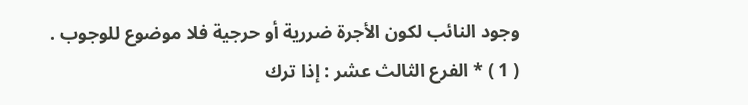وجود النائب لكون الأجرة ضررية أو حرجية فلا موضوع للوجوب .
( 1 ) * الفرع الثالث عشر : إذا ترك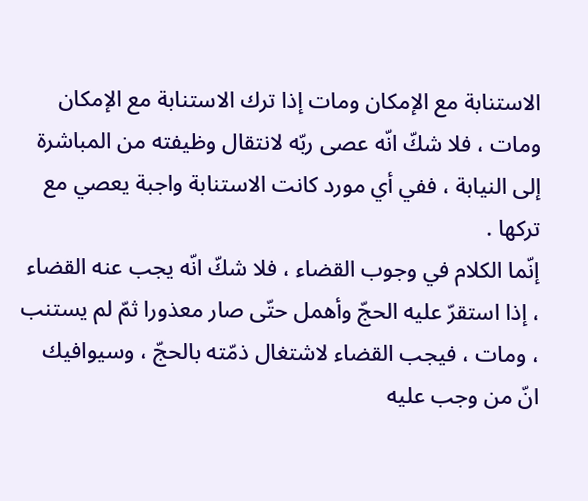الاستنابة مع الإمكان ومات إذا ترك الاستنابة مع الإمكان ومات ، فلا شكّ انّه عصى ربّه لانتقال وظيفته من المباشرة إلى النيابة ، ففي أي مورد كانت الاستنابة واجبة يعصي مع تركها .
إنّما الكلام في وجوب القضاء ، فلا شكّ انّه يجب عنه القضاء ، إذا استقرّ عليه الحجّ وأهمل حتّى صار معذورا ثمّ لم يستنب ، ومات ، فيجب القضاء لاشتغال ذمّته بالحجّ ، وسيوافيك انّ من وجب عليه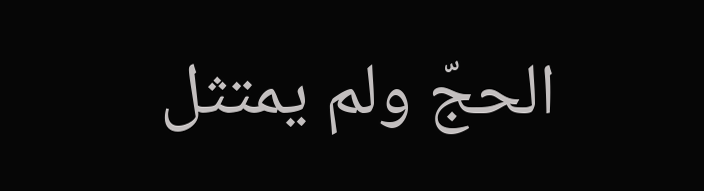الحجّ ولم يمتثل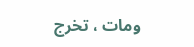ومات ، تخرج